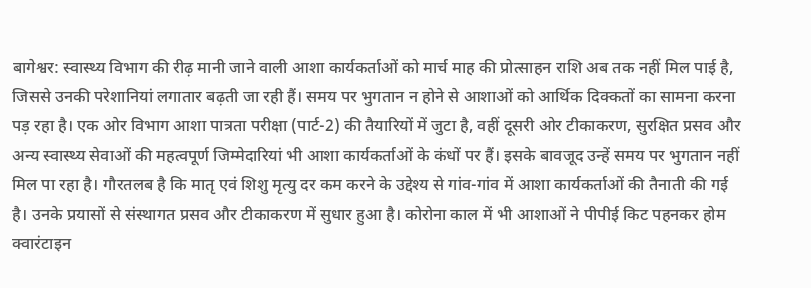बागेश्वर: स्वास्थ्य विभाग की रीढ़ मानी जाने वाली आशा कार्यकर्ताओं को मार्च माह की प्रोत्साहन राशि अब तक नहीं मिल पाई है, जिससे उनकी परेशानियां लगातार बढ़ती जा रही हैं। समय पर भुगतान न होने से आशाओं को आर्थिक दिक्कतों का सामना करना पड़ रहा है। एक ओर विभाग आशा पात्रता परीक्षा (पार्ट-2) की तैयारियों में जुटा है, वहीं दूसरी ओर टीकाकरण, सुरक्षित प्रसव और अन्य स्वास्थ्य सेवाओं की महत्वपूर्ण जिम्मेदारियां भी आशा कार्यकर्ताओं के कंधों पर हैं। इसके बावजूद उन्हें समय पर भुगतान नहीं मिल पा रहा है। गौरतलब है कि मातृ एवं शिशु मृत्यु दर कम करने के उद्देश्य से गांव-गांव में आशा कार्यकर्ताओं की तैनाती की गई है। उनके प्रयासों से संस्थागत प्रसव और टीकाकरण में सुधार हुआ है। कोरोना काल में भी आशाओं ने पीपीई किट पहनकर होम क्वारंटाइन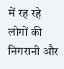में रह रहे लोगों की निगरानी और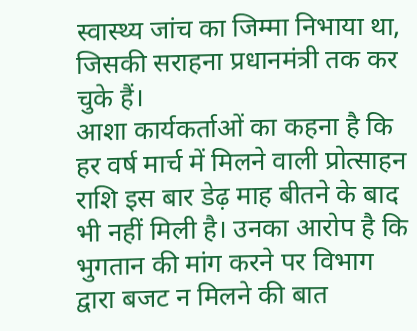स्वास्थ्य जांच का जिम्मा निभाया था, जिसकी सराहना प्रधानमंत्री तक कर चुके हैं।
आशा कार्यकर्ताओं का कहना है कि हर वर्ष मार्च में मिलने वाली प्रोत्साहन राशि इस बार डेढ़ माह बीतने के बाद भी नहीं मिली है। उनका आरोप है कि भुगतान की मांग करने पर विभाग द्वारा बजट न मिलने की बात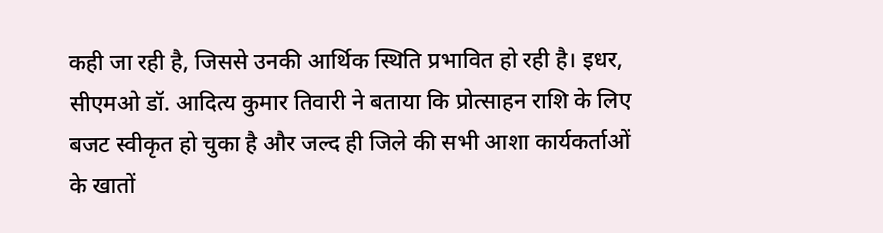कही जा रही है, जिससे उनकी आर्थिक स्थिति प्रभावित हो रही है। इधर, सीएमओ डॉ. आदित्य कुमार तिवारी ने बताया कि प्रोत्साहन राशि के लिए बजट स्वीकृत हो चुका है और जल्द ही जिले की सभी आशा कार्यकर्ताओं के खातों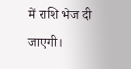में राशि भेज दी जाएगी।